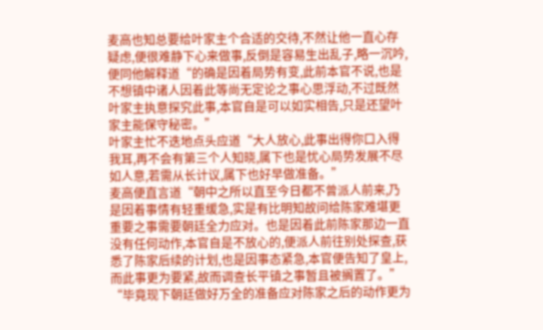麦高也知总要给叶家主个合适的交待,不然让他一直心存疑虑,便很难静下心来做事,反倒是容易生出乱子,略一沉吟,便同他解释道“的确是因着局势有变,此前本官不说,也是不想镇中诸人因着此等尚无定论之事心思浮动,不过既然叶家主执意探究此事,本官自是可以如实相告,只是还望叶家主能保守秘密。”
叶家主忙不迭地点头应道“大人放心,此事出得你口入得我耳,再不会有第三个人知晓,属下也是忧心局势发展不尽如人意,若需从长计议,属下也好早做准备。”
麦高便直言道“朝中之所以直至今日都不曾派人前来,乃是因着事情有轻重缓急,实是有比明知故问给陈家难堪更重要之事需要朝廷全力应对。也是因着此前陈家那边一直没有任何动作,本官自是不放心的,便派人前往别处探查,获悉了陈家后续的计划,也是因事态紧急,本官便告知了皇上,而此事更为要紧,故而调查长平镇之事暂且被搁置了。”
“毕竟现下朝廷做好万全的准备应对陈家之后的动作更为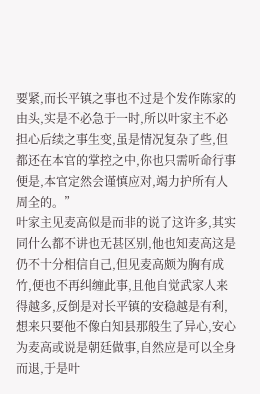要紧,而长平镇之事也不过是个发作陈家的由头,实是不必急于一时,所以叶家主不必担心后续之事生变,虽是情况复杂了些,但都还在本官的掌控之中,你也只需听命行事便是,本官定然会谨慎应对,竭力护所有人周全的。”
叶家主见麦高似是而非的说了这许多,其实同什么都不讲也无甚区别,他也知麦高这是仍不十分相信自己,但见麦高颇为胸有成竹,便也不再纠缠此事,且他自觉武家人来得越多,反倒是对长平镇的安稳越是有利,想来只要他不像白知县那般生了异心,安心为麦高或说是朝廷做事,自然应是可以全身而退,于是叶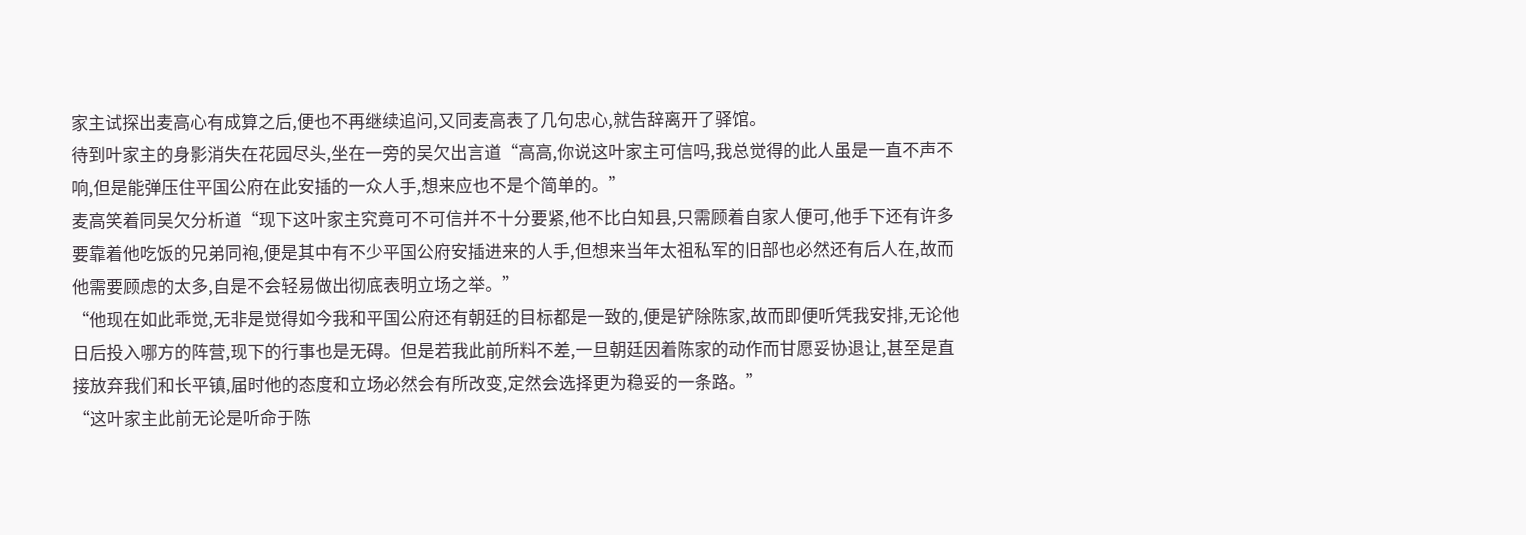家主试探出麦高心有成算之后,便也不再继续追问,又同麦高表了几句忠心,就告辞离开了驿馆。
待到叶家主的身影消失在花园尽头,坐在一旁的吴欠出言道“高高,你说这叶家主可信吗,我总觉得的此人虽是一直不声不响,但是能弹压住平国公府在此安插的一众人手,想来应也不是个简单的。”
麦高笑着同吴欠分析道“现下这叶家主究竟可不可信并不十分要紧,他不比白知县,只需顾着自家人便可,他手下还有许多要靠着他吃饭的兄弟同袍,便是其中有不少平国公府安插进来的人手,但想来当年太祖私军的旧部也必然还有后人在,故而他需要顾虑的太多,自是不会轻易做出彻底表明立场之举。”
“他现在如此乖觉,无非是觉得如今我和平国公府还有朝廷的目标都是一致的,便是铲除陈家,故而即便听凭我安排,无论他日后投入哪方的阵营,现下的行事也是无碍。但是若我此前所料不差,一旦朝廷因着陈家的动作而甘愿妥协退让,甚至是直接放弃我们和长平镇,届时他的态度和立场必然会有所改变,定然会选择更为稳妥的一条路。”
“这叶家主此前无论是听命于陈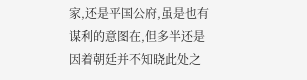家,还是平国公府,虽是也有谋利的意图在,但多半还是因着朝廷并不知晓此处之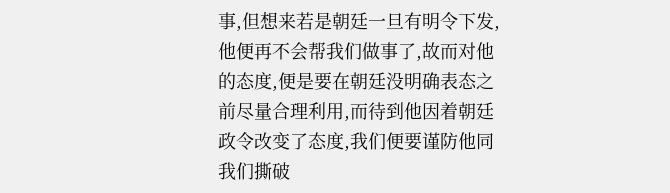事,但想来若是朝廷一旦有明令下发,他便再不会帮我们做事了,故而对他的态度,便是要在朝廷没明确表态之前尽量合理利用,而待到他因着朝廷政令改变了态度,我们便要谨防他同我们撕破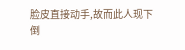脸皮直接动手,故而此人现下倒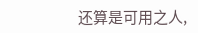还算是可用之人,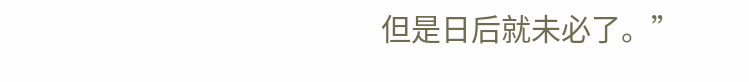但是日后就未必了。”